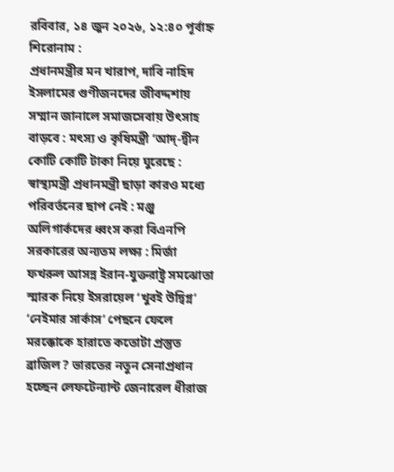রবিবার, ১৪ জুন ২০২৬, ১২:৪০ পূর্বাহ্ন
শিরোনাম :
প্রধানমন্ত্রীর মন খারাপ, দাবি নাহিদ ইসলামের গুণীজনদের জীবদ্দশায় সম্মান জানালে সমাজসেবায় উৎসাহ বাড়বে : মৎস্য ও কৃষিমন্ত্রী ‘আদ্-দ্বীন কোটি কোটি টাকা নিয়ে ঘুরেছে : স্বাস্থ্যমন্ত্রী প্রধানমন্ত্রী ছাড়া কারও মধ‍্যে পরিবর্তনের ছাপ নেই : মঞ্জু অলিগার্কদের ধ্বংস করা বিএনপি সরকারের অন্যতম লক্ষ্য : মির্জা ফখরুল আসন্ন ইরান-যুক্তরাষ্ট্র সমঝোতা স্মারক নিয়ে ইসরায়েল ‘খুবই উদ্বিগ্ন’ ‘নেইমার সার্কাস’ পেছনে ফেলে মরক্কোকে হারাতে কতোটা প্রস্তুত ব্রাজিল? ভারতের নতুন সেনাপ্রধান হচ্ছেন লেফটেন্যান্ট জেনারেল ধীরাজ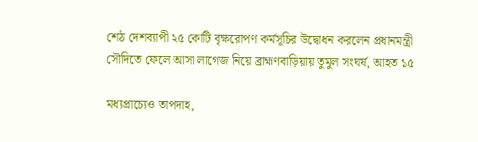শেঠ দেশব্যাপী ২৫ কোটি বৃক্ষরোপণ কর্মসূচির উদ্বোধন করলেন প্রধানমন্ত্রী সৌদিতে ফেলে আসা লাগেজ নিয়ে ব্রাহ্মণবাড়িয়ায় তুমুল সংঘর্ষ, আহত ১৫

মধ্যপ্রাচ্যেও তাপদাহ,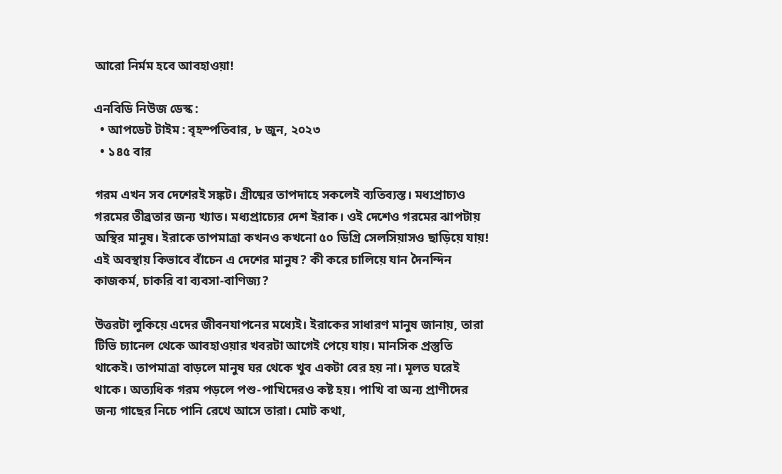আরো নির্মম হবে আবহাওয়া!

এনবিডি নিউজ ডেস্ক :
  • আপডেট টাইম : বৃহস্পতিবার, ৮ জুন, ২০২৩
  • ১৪৫ বার

গরম এখন সব দেশেরই সঙ্কট। গ্রীষ্মের তাপদাহে সকলেই ব্যতিব্যস্ত। মধ্যপ্রাচ্যও গরমের তীব্রতার জন্য খ্যাত। মধ্যপ্রাচ্যের দেশ ইরাক। ওই দেশেও গরমের ঝাপটায় অস্থির মানুষ। ইরাকে তাপমাত্রা কখনও কখনো ৫০ ডিগ্রি সেলসিয়াসও ছাড়িয়ে যায়! এই অবস্থায় কিভাবে বাঁচেন এ দেশের মানুষ? কী করে চালিয়ে যান দৈনন্দিন কাজকর্ম, চাকরি বা ব্যবসা-বাণিজ্য?

উত্তরটা লুকিয়ে এদের জীবনযাপনের মধ্যেই। ইরাকের সাধারণ মানুষ জানায়, তারা টিভি চ্যানেল থেকে আবহাওয়ার খবরটা আগেই পেয়ে যায়। মানসিক প্রস্তুতি থাকেই। তাপমাত্রা বাড়লে মানুষ ঘর থেকে খুব একটা বের হয় না। মূলত ঘরেই থাকে। অত্যধিক গরম পড়লে পশু-পাখিদেরও কষ্ট হয়। পাখি বা অন্য প্রাণীদের জন্য গাছের নিচে পানি রেখে আসে তারা। মোট কথা,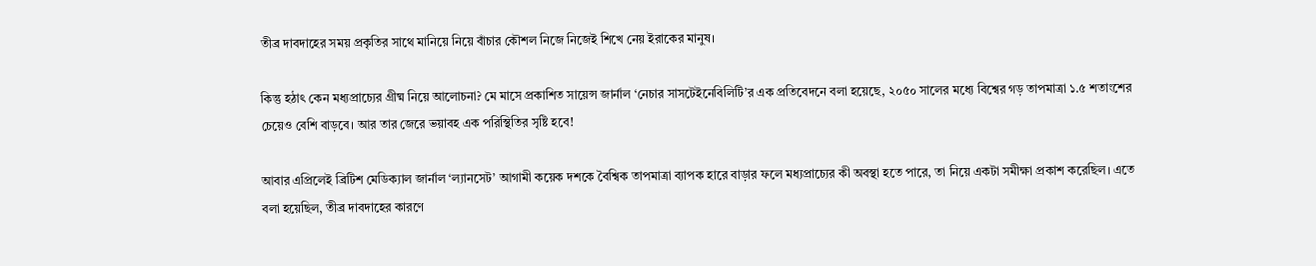তীব্র দাবদাহের সময় প্রকৃতির সাথে মানিয়ে নিয়ে বাঁচার কৌশল নিজে নিজেই শিখে নেয় ইরাকের মানুষ।

কিন্তু হঠাৎ কেন মধ্যপ্রাচ্যের গ্রীষ্ম নিয়ে আলোচনা? মে মাসে প্রকাশিত সায়েন্স জার্নাল ‘নেচার সাসটেইনেবিলিটি’র এক প্রতিবেদনে বলা হয়েছে, ২০৫০ সালের মধ্যে বিশ্বের গড় তাপমাত্রা ১.৫ শতাংশের চেয়েও বেশি বাড়বে। আর তার জেরে ভয়াবহ এক পরিস্থিতির সৃষ্টি হবে!

আবার এপ্রিলেই ব্রিটিশ মেডিক্যাল জার্নাল ‘ল্যানসেট’ আগামী কয়েক দশকে বৈশ্বিক তাপমাত্রা ব্যাপক হারে বাড়ার ফলে মধ্যপ্রাচ্যের কী অবস্থা হতে পারে, তা নিয়ে একটা সমীক্ষা প্রকাশ করেছিল। এতে বলা হয়েছিল, তীব্র দাবদাহের কারণে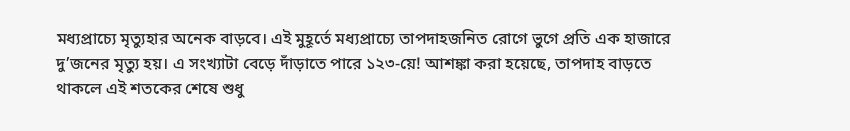মধ্যপ্রাচ্যে মৃত্যুহার অনেক বাড়বে। এই মুহূর্তে মধ্যপ্রাচ্যে তাপদাহজনিত রোগে ভুগে প্রতি এক হাজারে দু’জনের মৃত্যু হয়। এ সংখ্যাটা বেড়ে দাঁড়াতে পারে ১২৩-য়ে! আশঙ্কা করা হয়েছে, তাপদাহ বাড়তে থাকলে এই শতকের শেষে শুধু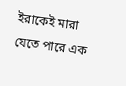ইরাকেই মারা যেতে পারে এক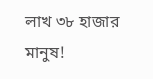লাখ ৩৮ হাজার মানুষ!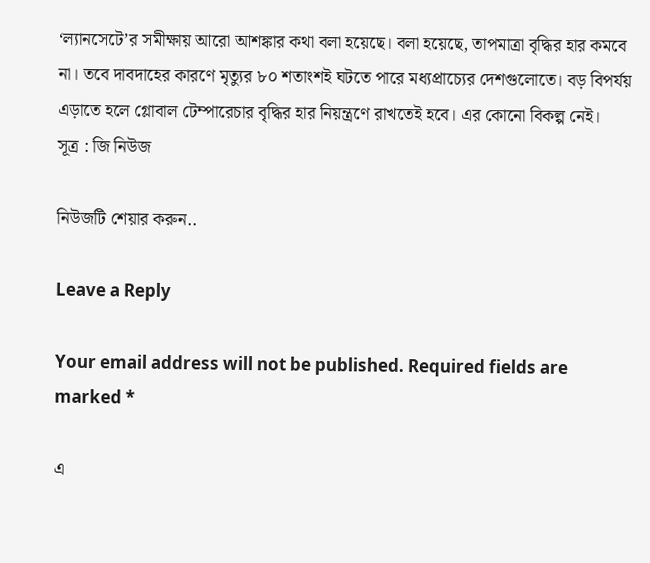‘ল্যানসেটে’র সমীক্ষায় আরো আশঙ্কার কথা বলা হয়েছে। বলা হয়েছে, তাপমাত্রা বৃদ্ধির হার কমবে না। তবে দাবদাহের কারণে মৃত্যুর ৮০ শতাংশই ঘটতে পারে মধ্যপ্রাচ্যের দেশগুলোতে। বড় বিপর্যয় এড়াতে হলে গ্লোবাল টেম্পারেচার বৃদ্ধির হার নিয়ন্ত্রণে রাখতেই হবে। এর কোনো বিকল্প নেই।
সূত্র : জি নিউজ

নিউজটি শেয়ার করুন..

Leave a Reply

Your email address will not be published. Required fields are marked *

এ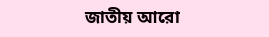জাতীয় আরো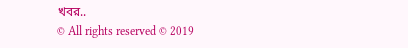খবর..
© All rights reserved © 2019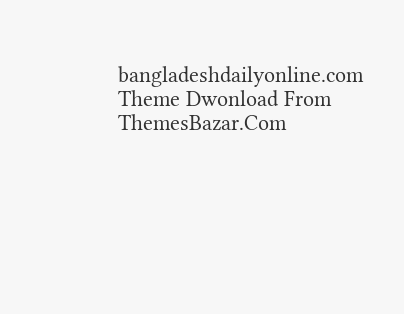bangladeshdailyonline.com
Theme Dwonload From ThemesBazar.Com